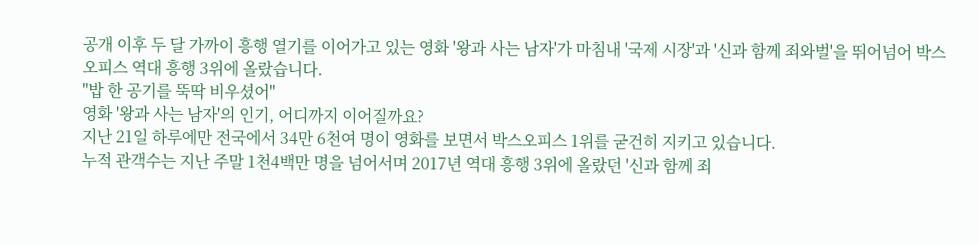공개 이후 두 달 가까이 흥행 열기를 이어가고 있는 영화 '왕과 사는 남자'가 마침내 '국제 시장'과 '신과 함께 죄와벌'을 뛰어넘어 박스오피스 역대 흥행 3위에 올랐습니다.
"밥 한 공기를 뚝딱 비우셨어"
영화 '왕과 사는 남자'의 인기, 어디까지 이어질까요?
지난 21일 하루에만 전국에서 34만 6천여 명이 영화를 보면서 박스오피스 1위를 굳건히 지키고 있습니다.
누적 관객수는 지난 주말 1천4백만 명을 넘어서며 2017년 역대 흥행 3위에 올랐던 '신과 함께 죄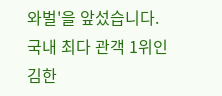와벌'을 앞섰습니다.
국내 최다 관객 1위인 김한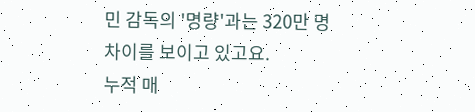민 감독의 '명량'과는 320만 명 차이를 보이고 있고요.
누적 매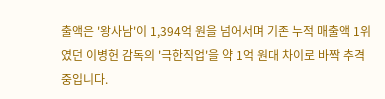출액은 '왕사남'이 1,394억 원을 넘어서며 기존 누적 매출액 1위였던 이병헌 감독의 '극한직업'을 약 1억 원대 차이로 바짝 추격 중입니다.